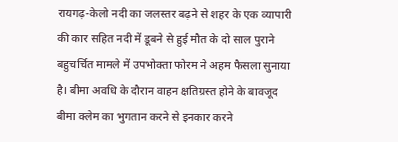रायगढ़-केलो नदी का जलस्तर बढ़ने से शहर के एक व्यापारी की कार सहित नदी में डूबने से हुई मौत के दो साल पुराने बहुचर्चित मामले में उपभोक्ता फोरम ने अहम फैसला सुनाया है। बीमा अवधि के दौरान वाहन क्षतिग्रस्त होने के बावजूद बीमा क्लेम का भुगतान करने से इनकार करने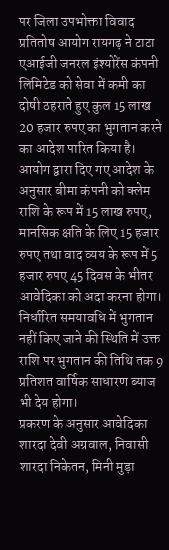पर जिला उपभोक्ता विवाद प्रतितोष आयोग रायगढ़ ने टाटा एआईजी जनरल इंश्योरेंस कंपनी लिमिटेड को सेवा में कमी का दोषी ठहराते हुए कुल 15 लाख 20 हजार रुपए का भुगतान करने का आदेश पारित किया है।
आयोग द्वारा दिए गए आदेश के अनुसार बीमा कंपनी को क्लेम राशि के रूप में 15 लाख रुपए, मानसिक क्षति के लिए 15 हजार रुपए तथा वाद व्यय के रूप में 5 हजार रुपए 45 दिवस के भीतर आवेदिका को अदा करना होगा। निर्धारित समयावधि में भुगतान नहीं किए जाने की स्थिति में उक्त राशि पर भुगतान की तिथि तक 9 प्रतिशत वार्षिक साधारण ब्याज भी देय होगा।
प्रकरण के अनुसार आवेदिका शारदा देवी अग्रवाल, निवासी शारदा निकेतन, मिनी मुड़ा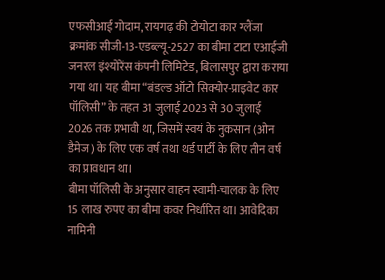एफसीआई गोदाम, रायगढ़ की टोयोटा कार ग्लैंजा क्रमांक सीजी-13-एडब्ल्यू-2527 का बीमा टाटा एआईजी जनरल इंश्योरेंस कंपनी लिमिटेड, बिलासपुर द्वारा कराया गया था। यह बीमा “बंडल्ड ऑटो सिक्योर-प्राइवेट कार पॉलिसी” के तहत 31 जुलाई 2023 से 30 जुलाई 2026 तक प्रभावी था, जिसमें स्वयं के नुकसान (ओन डैमेज) के लिए एक वर्ष तथा थर्ड पार्टी के लिए तीन वर्ष का प्रावधान था।
बीमा पॉलिसी के अनुसार वाहन स्वामी-चालक के लिए 15 लाख रुपए का बीमा कवर निर्धारित था। आवेदिका नामिनी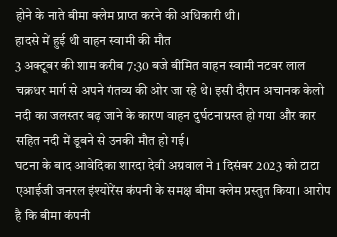होने के नाते बीमा क्लेम प्राप्त करने की अधिकारी थी।
हादसे में हुई थी वाहन स्वामी की मौत
3 अक्टूबर की शाम करीब 7:30 बजे बीमित वाहन स्वामी नटवर लाल चक्रधर मार्ग से अपने गंतव्य की ओर जा रहे थे। इसी दौरान अचानक केलो नदी का जलस्तर बढ़ जाने के कारण वाहन दुर्घटनाग्रस्त हो गया और कार सहित नदी में डूबने से उनकी मौत हो गई।
घटना के बाद आवेदिका शारदा देवी अग्रवाल ने 1 दिसंबर 2023 को टाटा एआईजी जनरल इंश्योरेंस कंपनी के समक्ष बीमा क्लेम प्रस्तुत किया। आरोप है कि बीमा कंपनी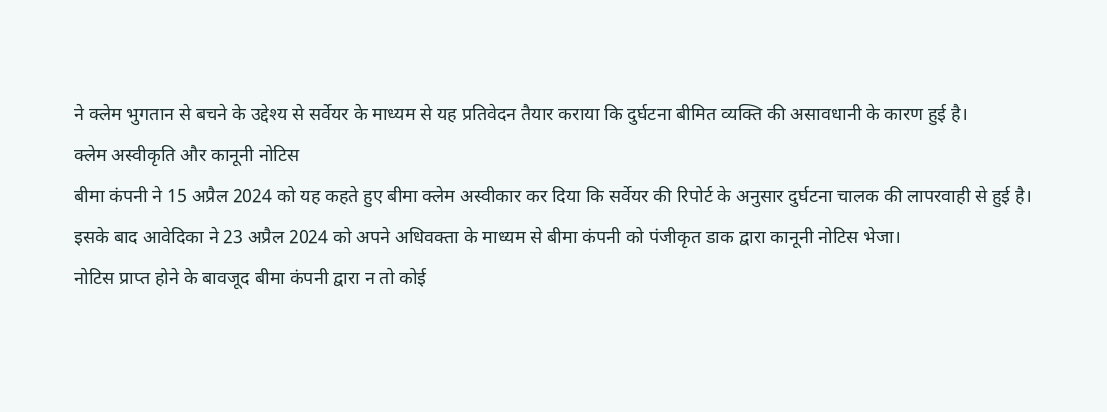ने क्लेम भुगतान से बचने के उद्देश्य से सर्वेयर के माध्यम से यह प्रतिवेदन तैयार कराया कि दुर्घटना बीमित व्यक्ति की असावधानी के कारण हुई है।
क्लेम अस्वीकृति और कानूनी नोटिस
बीमा कंपनी ने 15 अप्रैल 2024 को यह कहते हुए बीमा क्लेम अस्वीकार कर दिया कि सर्वेयर की रिपोर्ट के अनुसार दुर्घटना चालक की लापरवाही से हुई है। इसके बाद आवेदिका ने 23 अप्रैल 2024 को अपने अधिवक्ता के माध्यम से बीमा कंपनी को पंजीकृत डाक द्वारा कानूनी नोटिस भेजा।
नोटिस प्राप्त होने के बावजूद बीमा कंपनी द्वारा न तो कोई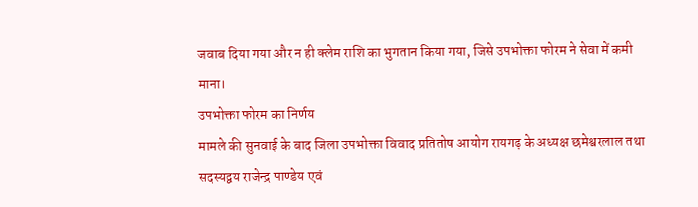जवाब दिया गया और न ही क्लेम राशि का भुगतान किया गया, जिसे उपभोक्ता फोरम ने सेवा में कमी माना।
उपभोक्ता फोरम का निर्णय
मामले की सुनवाई के बाद जिला उपभोक्ता विवाद प्रतितोष आयोग रायगढ़ के अध्यक्ष छमेश्वरलाल तथा सदस्यद्वय राजेन्द्र पाण्डेय एवं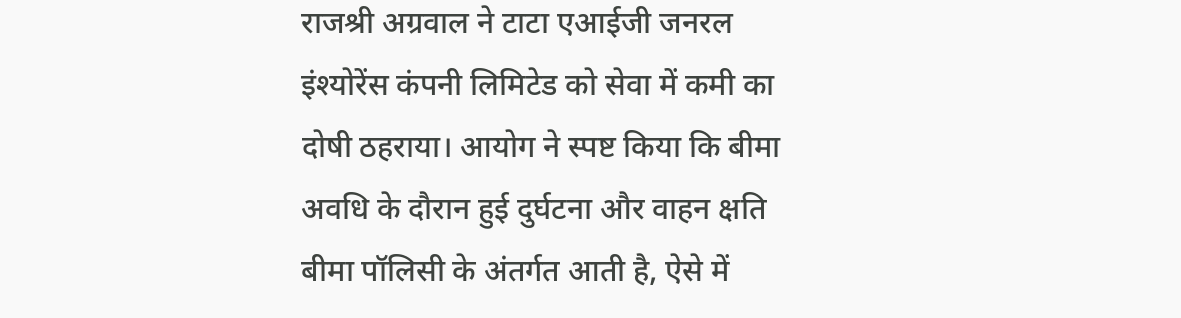राजश्री अग्रवाल ने टाटा एआईजी जनरल इंश्योरेंस कंपनी लिमिटेड को सेवा में कमी का दोषी ठहराया। आयोग ने स्पष्ट किया कि बीमा अवधि के दौरान हुई दुर्घटना और वाहन क्षति बीमा पॉलिसी के अंतर्गत आती है, ऐसे में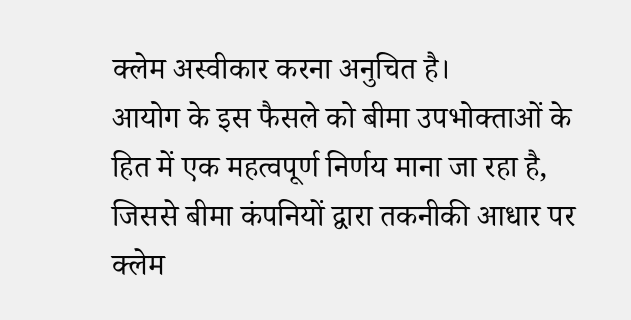क्लेम अस्वीकार करना अनुचित है।
आयोग के इस फैसले को बीमा उपभोक्ताओं के हित में एक महत्वपूर्ण निर्णय माना जा रहा है, जिससे बीमा कंपनियों द्वारा तकनीकी आधार पर क्लेम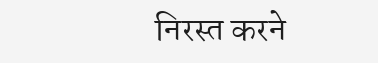निरस्त करने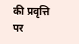की प्रवृत्ति पर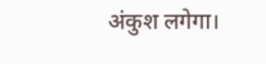अंकुश लगेगा।